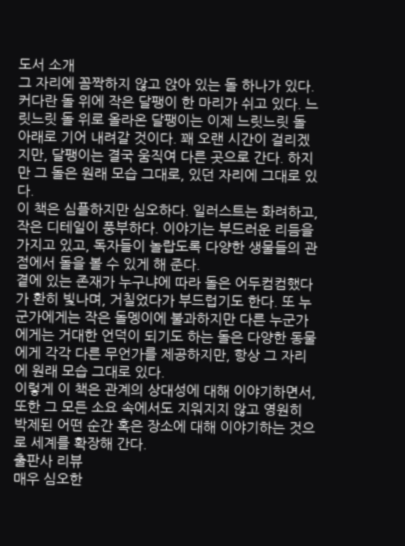도서 소개
그 자리에 꼼짝하지 않고 앉아 있는 돌 하나가 있다. 커다란 돌 위에 작은 달팽이 한 마리가 쉬고 있다. 느릿느릿 돌 위로 올라온 달팽이는 이제 느릿느릿 돌 아래로 기어 내려갈 것이다. 꽤 오랜 시간이 걸리겠지만, 달팽이는 결국 움직여 다른 곳으로 간다. 하지만 그 돌은 원래 모습 그대로, 있던 자리에 그대로 있다.
이 책은 심플하지만 심오하다. 일러스트는 화려하고, 작은 디테일이 풍부하다. 이야기는 부드러운 리듬을 가지고 있고, 독자들이 놀랍도록 다양한 생물들의 관점에서 돌을 볼 수 있게 해 준다.
곁에 있는 존재가 누구냐에 따라 돌은 어두컴컴했다가 환히 빛나며, 거칠었다가 부드럽기도 한다. 또 누군가에게는 작은 돌멩이에 불과하지만 다른 누군가에게는 거대한 언덕이 되기도 하는 돌은 다양한 동물에게 각각 다른 무언가를 제공하지만, 항상 그 자리에 원래 모습 그대로 있다.
이렇게 이 책은 관계의 상대성에 대해 이야기하면서, 또한 그 모든 소요 속에서도 지워지지 않고 영원히 박제된 어떤 순간 혹은 장소에 대해 이야기하는 것으로 세계를 확장해 간다.
출판사 리뷰
매우 심오한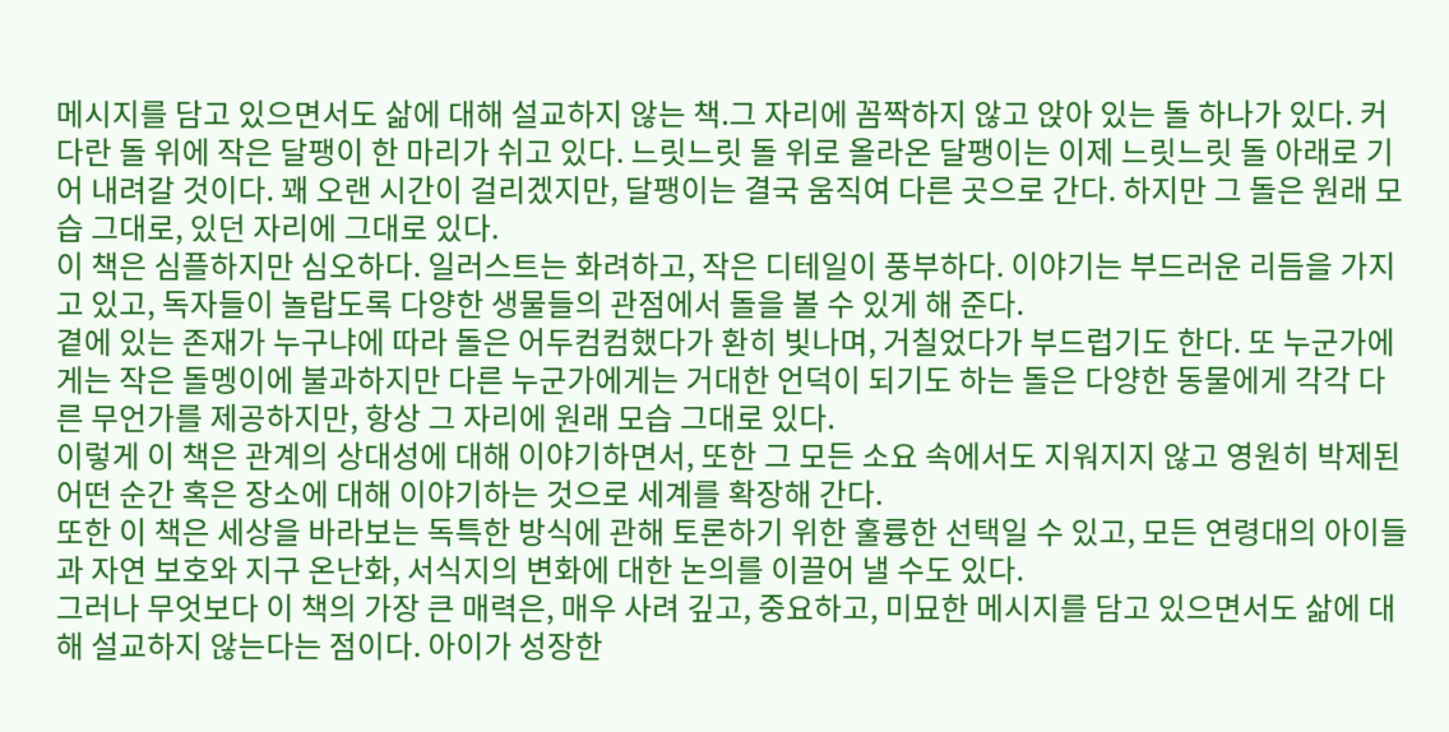메시지를 담고 있으면서도 삶에 대해 설교하지 않는 책.그 자리에 꼼짝하지 않고 앉아 있는 돌 하나가 있다. 커다란 돌 위에 작은 달팽이 한 마리가 쉬고 있다. 느릿느릿 돌 위로 올라온 달팽이는 이제 느릿느릿 돌 아래로 기어 내려갈 것이다. 꽤 오랜 시간이 걸리겠지만, 달팽이는 결국 움직여 다른 곳으로 간다. 하지만 그 돌은 원래 모습 그대로, 있던 자리에 그대로 있다.
이 책은 심플하지만 심오하다. 일러스트는 화려하고, 작은 디테일이 풍부하다. 이야기는 부드러운 리듬을 가지고 있고, 독자들이 놀랍도록 다양한 생물들의 관점에서 돌을 볼 수 있게 해 준다.
곁에 있는 존재가 누구냐에 따라 돌은 어두컴컴했다가 환히 빛나며, 거칠었다가 부드럽기도 한다. 또 누군가에게는 작은 돌멩이에 불과하지만 다른 누군가에게는 거대한 언덕이 되기도 하는 돌은 다양한 동물에게 각각 다른 무언가를 제공하지만, 항상 그 자리에 원래 모습 그대로 있다.
이렇게 이 책은 관계의 상대성에 대해 이야기하면서, 또한 그 모든 소요 속에서도 지워지지 않고 영원히 박제된 어떤 순간 혹은 장소에 대해 이야기하는 것으로 세계를 확장해 간다.
또한 이 책은 세상을 바라보는 독특한 방식에 관해 토론하기 위한 훌륭한 선택일 수 있고, 모든 연령대의 아이들과 자연 보호와 지구 온난화, 서식지의 변화에 대한 논의를 이끌어 낼 수도 있다.
그러나 무엇보다 이 책의 가장 큰 매력은, 매우 사려 깊고, 중요하고, 미묘한 메시지를 담고 있으면서도 삶에 대해 설교하지 않는다는 점이다. 아이가 성장한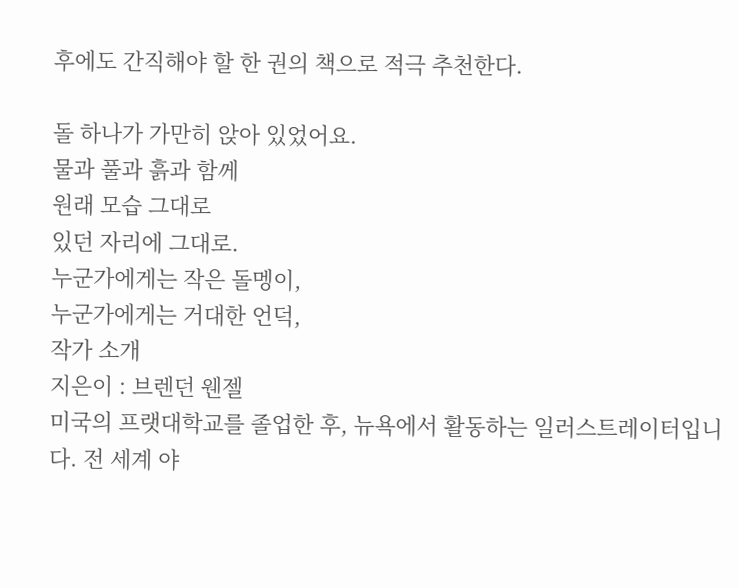후에도 간직해야 할 한 권의 책으로 적극 추천한다.

돌 하나가 가만히 앉아 있었어요.
물과 풀과 흙과 함께
원래 모습 그대로
있던 자리에 그대로.
누군가에게는 작은 돌멩이,
누군가에게는 거대한 언덕,
작가 소개
지은이 : 브렌던 웬젤
미국의 프랫대학교를 졸업한 후, 뉴욕에서 활동하는 일러스트레이터입니다. 전 세계 야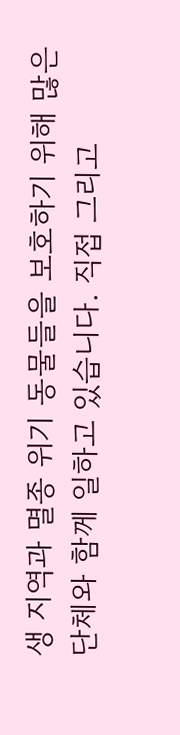생 지역과 멸종 위기 동물들을 보호하기 위해 많은 단체와 함께 일하고 있습니다. 직접 그리고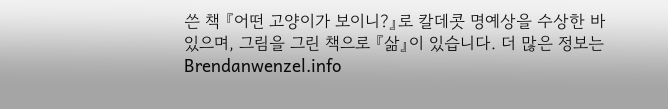쓴 책 『어떤 고양이가 보이니?』로 칼데콧 명예상을 수상한 바 있으며, 그림을 그린 책으로 『삶』이 있습니다. 더 많은 정보는 Brendanwenzel.info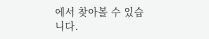에서 찾아볼 수 있습니다.